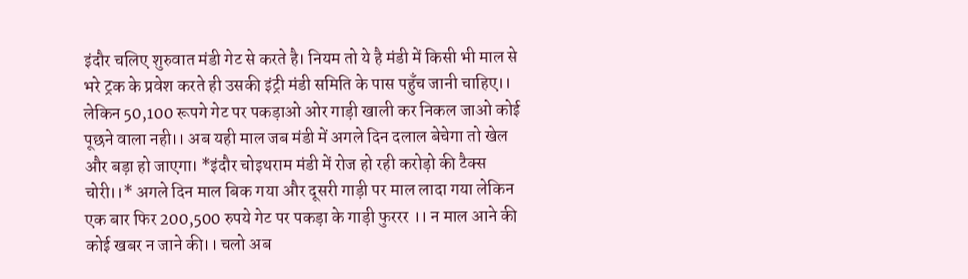इंदौर चलिए शुरुवात मंडी गेट से करते है। नियम तो ये है मंडी में किसी भी माल से भरे ट्रक के प्रवेश करते ही उसकी इंट्री मंडी समिति के पास पहुँच जानी चाहिए।। लेकिन 50,100 रूपगे गेट पर पकड़ाओ ओर गाड़ी खाली कर निकल जाओ कोई पूछने वाला नही।। अब यही माल जब मंडी में अगले दिन दलाल बेचेगा तो खेल और बड़ा हो जाएगा। *इंदौर चोइथराम मंडी में रोज हो रही करोड़ो की टैक्स चोरी।।* अगले दिन माल बिक गया और दूसरी गाड़ी पर माल लादा गया लेकिन एक बार फिर 200,500 रुपये गेट पर पकड़ा के गाड़ी फुररर ।। न माल आने की कोई खबर न जाने की।। चलो अब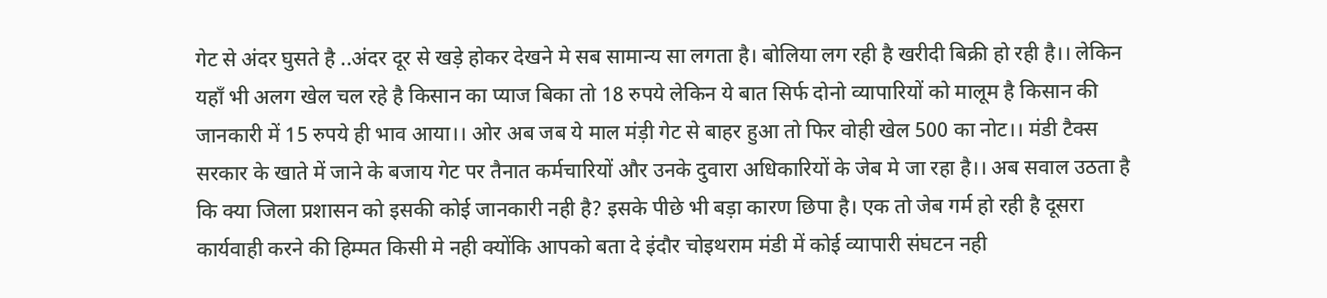गेट से अंदर घुसते है ..अंदर दूर से खड़े होकर देखने मे सब सामान्य सा लगता है। बोलिया लग रही है खरीदी बिक्री हो रही है।। लेकिन यहाँ भी अलग खेल चल रहे है किसान का प्याज बिका तो 18 रुपये लेकिन ये बात सिर्फ दोनो व्यापारियों को मालूम है किसान की जानकारी में 15 रुपये ही भाव आया।। ओर अब जब ये माल मंड़ी गेट से बाहर हुआ तो फिर वोही खेल 500 का नोट।। मंडी टैक्स सरकार के खाते में जाने के बजाय गेट पर तैनात कर्मचारियों और उनके दुवारा अधिकारियों के जेब मे जा रहा है।। अब सवाल उठता है कि क्या जिला प्रशासन को इसकी कोई जानकारी नही है? इसके पीछे भी बड़ा कारण छिपा है। एक तो जेब गर्म हो रही है दूसरा कार्यवाही करने की हिम्मत किसी मे नही क्योंकि आपको बता दे इंदौर चोइथराम मंडी में कोई व्यापारी संघटन नही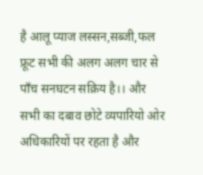है आलू प्याज लस्सन,सब्जी,फल फ्रूट सभी की अलग अलग चार से पाँच सनघटन सक्रिय है।। और सभी का दबाव छोटे व्यपारियो ओर अधिकारियों पर रहता है और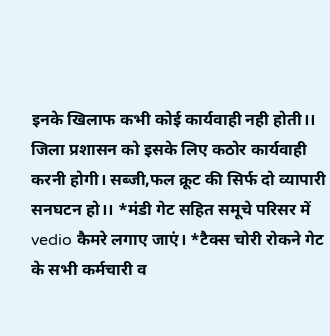इनके खिलाफ कभी कोई कार्यवाही नही होती।। जिला प्रशासन को इसके लिए कठोर कार्यवाही करनी होगी। सब्जी,फल क्रूट की सिर्फ दो व्यापारी सनघटन हो।। *मंडी गेट सहित समूचे परिसर में vedio कैमरे लगाए जाएं। *टैक्स चोरी रोकने गेट के सभी कर्मचारी व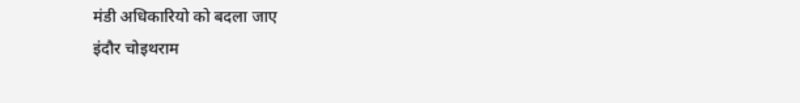मंडी अधिकारियो को बदला जाए
इंदौर चोइथराम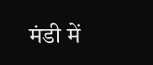मंडी में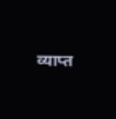व्याप्त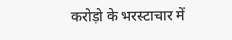करोड़ो के भरस्टाचार में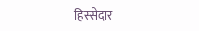हिस्सेदार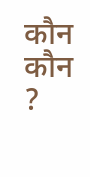कौन कौन ?